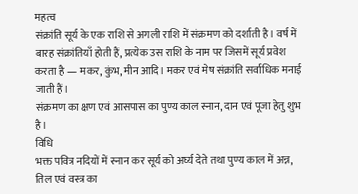महत्व
संक्रांति सूर्य के एक राशि से अगली राशि में संक्रमण को दर्शाती है। वर्ष में बारह संक्रांतियाँ होती हैं, प्रत्येक उस राशि के नाम पर जिसमें सूर्य प्रवेश करता है — मकर, कुंभ, मीन आदि। मकर एवं मेष संक्रांति सर्वाधिक मनाई जाती हैं।
संक्रमण का क्षण एवं आसपास का पुण्य काल स्नान, दान एवं पूजा हेतु शुभ है।
विधि
भक्त पवित्र नदियों में स्नान कर सूर्य को अर्घ्य देते तथा पुण्य काल में अन्न, तिल एवं वस्त्र का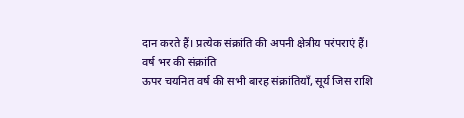दान करते हैं। प्रत्येक संक्रांति की अपनी क्षेत्रीय परंपराएं हैं।
वर्ष भर की संक्रांति
ऊपर चयनित वर्ष की सभी बारह संक्रांतियाँ, सूर्य जिस राशि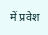में प्रवेश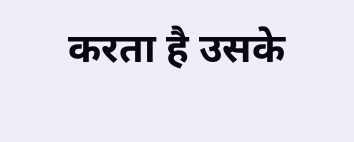करता है उसके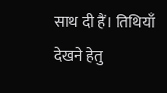साथ दी हैं। तिथियाँ देखने हेतु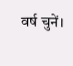वर्ष चुनें।